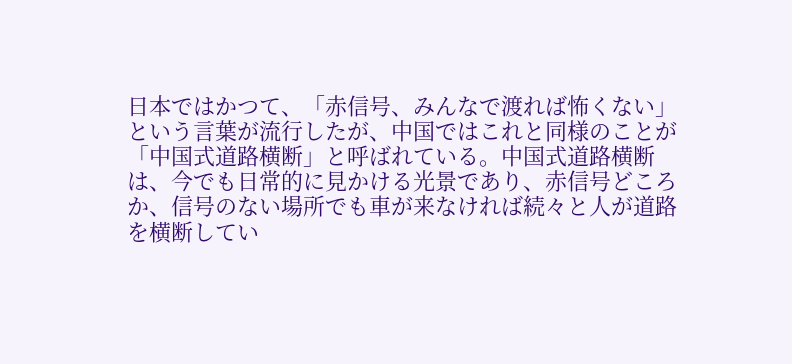日本ではかつて、「赤信号、みんなで渡れば怖くない」という言葉が流行したが、中国ではこれと同様のことが「中国式道路横断」と呼ばれている。中国式道路横断は、今でも日常的に見かける光景であり、赤信号どころか、信号のない場所でも車が来なければ続々と人が道路を横断してい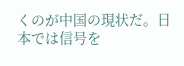くのが中国の現状だ。日本では信号を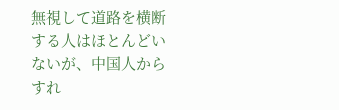無視して道路を横断する人はほとんどいないが、中国人からすれ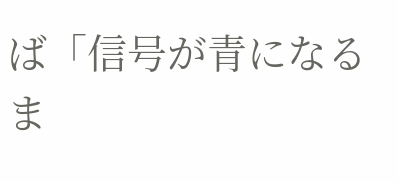ば「信号が青になるま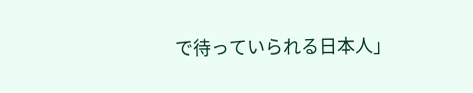で待っていられる日本人」